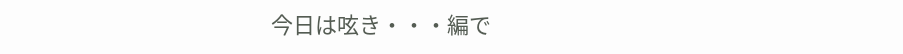今日は呟き・・・編で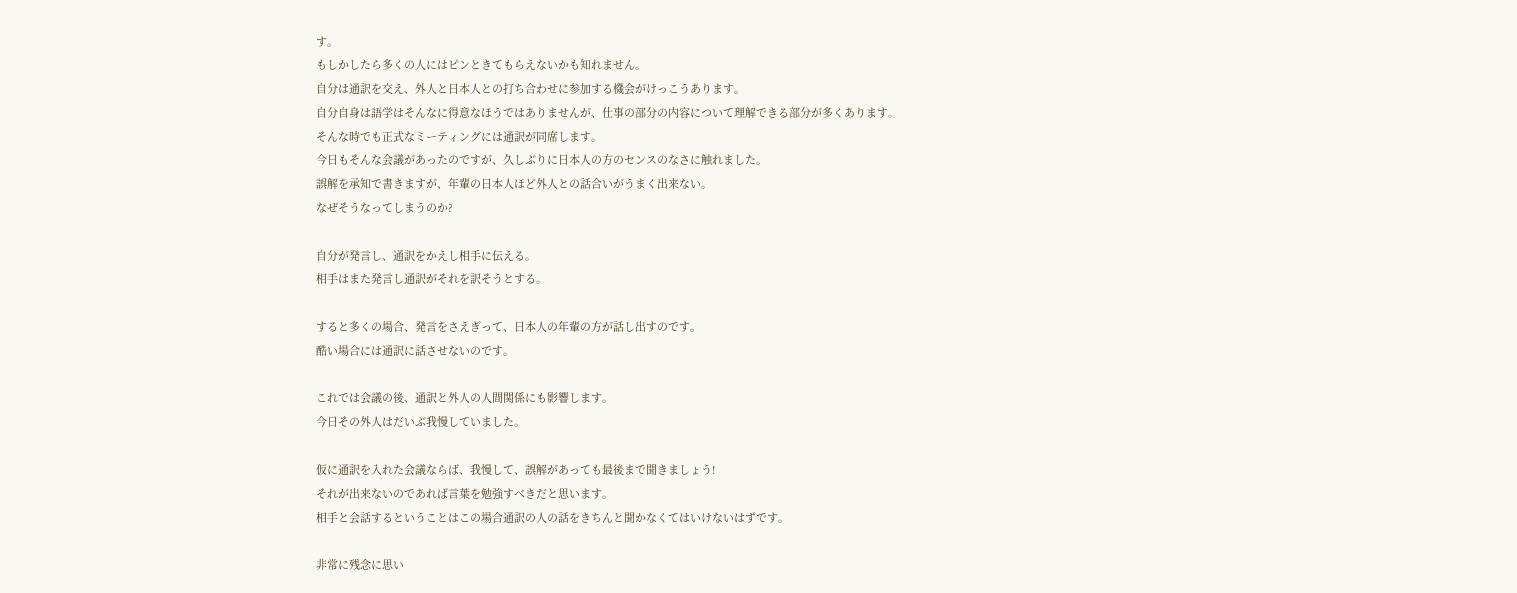す。
もしかしたら多くの人にはピンときてもらえないかも知れません。
自分は通訳を交え、外人と日本人との打ち合わせに参加する機会がけっこうあります。
自分自身は語学はそんなに得意なほうではありませんが、仕事の部分の内容について理解できる部分が多くあります。
そんな時でも正式なミーティングには通訳が同席します。
今日もそんな会議があったのですが、久しぶりに日本人の方のセンスのなさに触れました。
誤解を承知で書きますが、年輩の日本人ほど外人との話合いがうまく出来ない。
なぜそうなってしまうのか?

自分が発言し、通訳をかえし相手に伝える。
相手はまた発言し通訳がそれを訳そうとする。

すると多くの場合、発言をさえぎって、日本人の年輩の方が話し出すのです。
酷い場合には通訳に話させないのです。

これでは会議の後、通訳と外人の人間関係にも影響します。
今日その外人はだいぶ我慢していました。

仮に通訳を入れた会議ならば、我慢して、誤解があっても最後まで聞きましょう!
それが出来ないのであれば言葉を勉強すべきだと思います。
相手と会話するということはこの場合通訳の人の話をきちんと聞かなくてはいけないはずです。

非常に残念に思い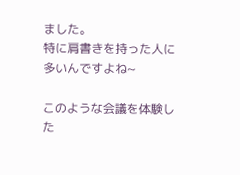ました。
特に肩書きを持った人に多いんですよね~

このような会議を体験した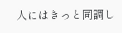人にはきっと同調し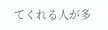てくれる人が多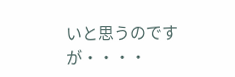いと思うのですが・・・・